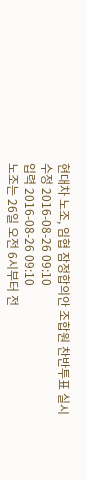현대차 노조, 임협 잠정합의안 조합원 찬반투표 실시
수정 2016-08-26 09:10
입력 2016-08-26 09:10
노조는 26일 오전 6시부터 전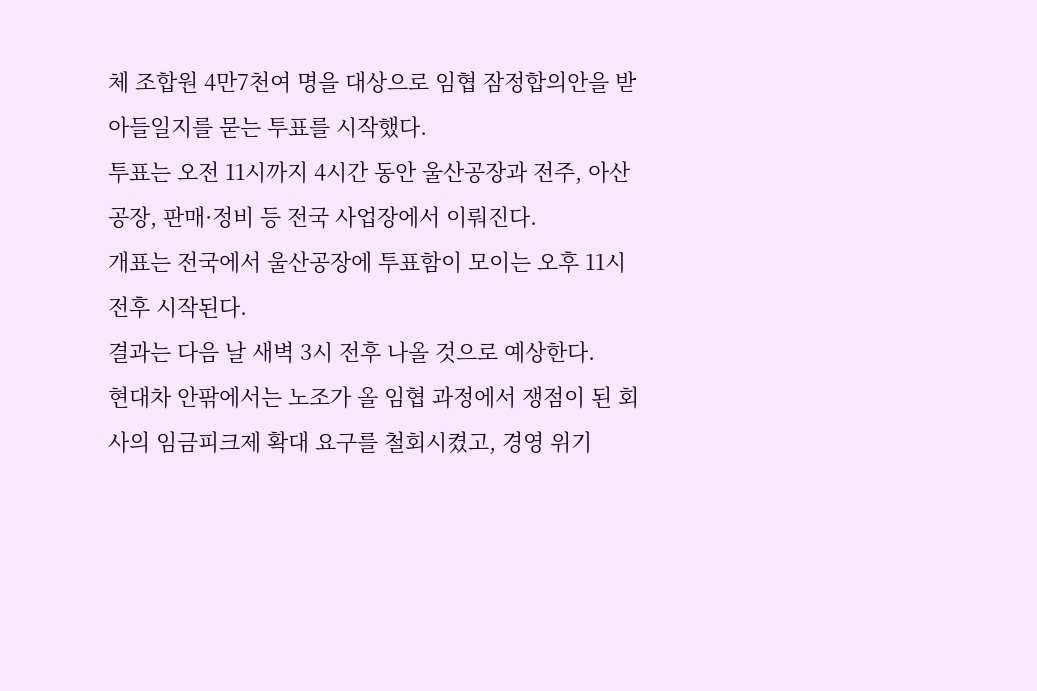체 조합원 4만7천여 명을 대상으로 임협 잠정합의안을 받아들일지를 묻는 투표를 시작했다.
투표는 오전 11시까지 4시간 동안 울산공장과 전주, 아산공장, 판매·정비 등 전국 사업장에서 이뤄진다.
개표는 전국에서 울산공장에 투표함이 모이는 오후 11시 전후 시작된다.
결과는 다음 날 새벽 3시 전후 나올 것으로 예상한다.
현대차 안팎에서는 노조가 올 임협 과정에서 쟁점이 된 회사의 임금피크제 확대 요구를 철회시켰고, 경영 위기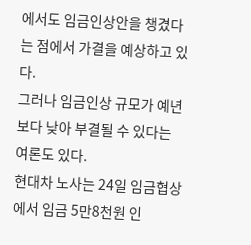에서도 임금인상안을 챙겼다는 점에서 가결을 예상하고 있다.
그러나 임금인상 규모가 예년보다 낮아 부결될 수 있다는 여론도 있다.
현대차 노사는 24일 임금협상에서 임금 5만8천원 인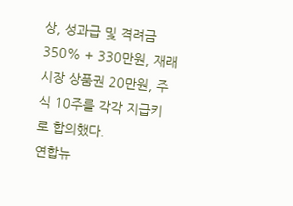상, 성과급 및 격려금 350% + 330만원, 재래시장 상품권 20만원, 주식 10주를 각각 지급키로 합의했다.
연합뉴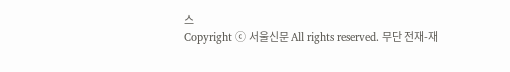스
Copyright ⓒ 서울신문 All rights reserved. 무단 전재-재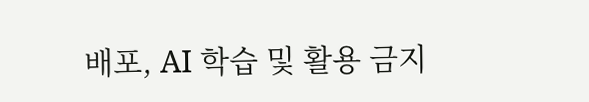배포, AI 학습 및 활용 금지